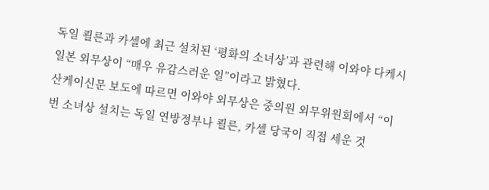독일 쾰른과 카셀에 최근 설치된 ‘평화의 소녀상’과 관련해 이와야 다케시 일본 외무상이 “매우 유감스러운 일”이라고 밝혔다.
산케이신문 보도에 따르면 이와야 외무상은 중의원 외무위원회에서 “이번 소녀상 설치는 독일 연방정부나 쾰른, 카셀 당국이 직접 세운 것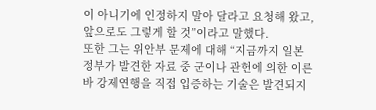이 아니기에 인정하지 말아 달라고 요청해 왔고, 앞으로도 그렇게 할 것”이라고 말했다.
또한 그는 위안부 문제에 대해 “지금까지 일본 정부가 발견한 자료 중 군이나 관헌에 의한 이른바 강제연행을 직접 입증하는 기술은 발견되지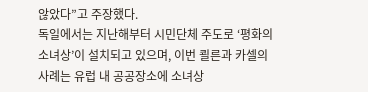않았다”고 주장했다.
독일에서는 지난해부터 시민단체 주도로 ‘평화의 소녀상’이 설치되고 있으며, 이번 쾰른과 카셀의 사례는 유럽 내 공공장소에 소녀상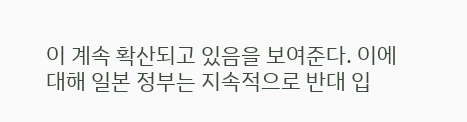이 계속 확산되고 있음을 보여준다. 이에 대해 일본 정부는 지속적으로 반대 입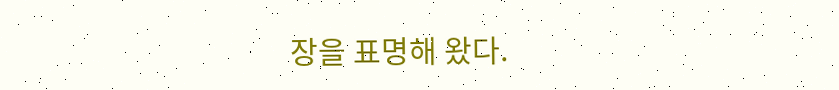장을 표명해 왔다.